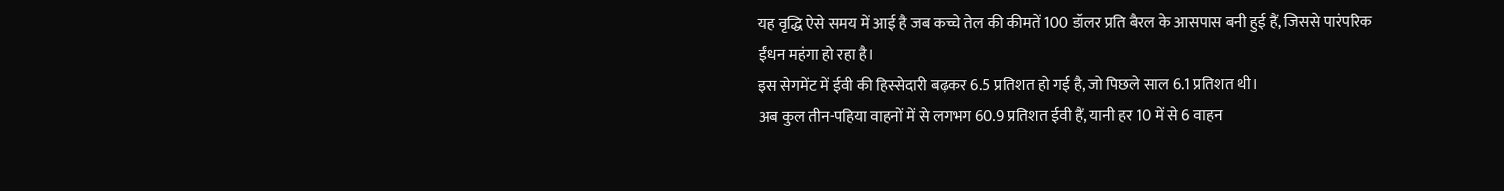यह वृद्धि ऐसे समय में आई है जब कच्चे तेल की कीमतें 100 डॉलर प्रति बैरल के आसपास बनी हुई हैं, जिससे पारंपरिक ईंधन महंगा हो रहा है।
इस सेगमेंट में ईवी की हिस्सेदारी बढ़कर 6.5 प्रतिशत हो गई है, जो पिछले साल 6.1 प्रतिशत थी।
अब कुल तीन-पहिया वाहनों में से लगभग 60.9 प्रतिशत ईवी हैं, यानी हर 10 में से 6 वाहन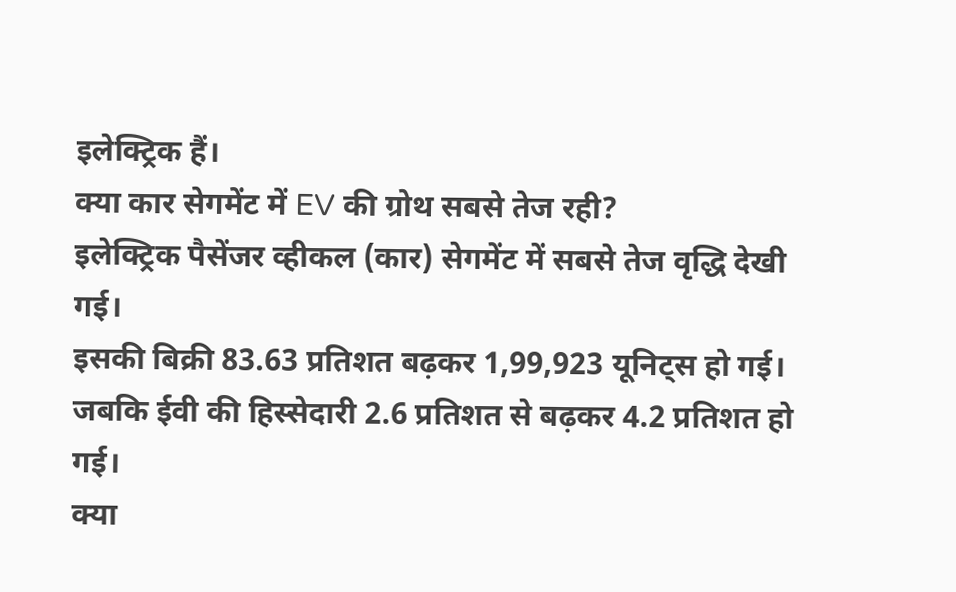इलेक्ट्रिक हैं।
क्या कार सेगमेंट में EV की ग्रोथ सबसे तेज रही?
इलेक्ट्रिक पैसेंजर व्हीकल (कार) सेगमेंट में सबसे तेज वृद्धि देखी गई।
इसकी बिक्री 83.63 प्रतिशत बढ़कर 1,99,923 यूनिट्स हो गई। जबकि ईवी की हिस्सेदारी 2.6 प्रतिशत से बढ़कर 4.2 प्रतिशत हो गई।
क्या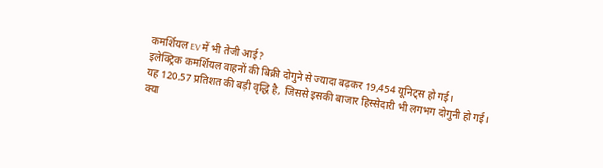कमर्शियल EV में भी तेजी आई?
इलेक्ट्रिक कमर्शियल वाहनों की बिक्री दोगुने से ज्यादा बढ़कर 19,454 यूनिट्स हो गई।
यह 120.57 प्रतिशत की बड़ी वृद्धि है, जिससे इसकी बाजार हिस्सेदारी भी लगभग दोगुनी हो गई।
क्या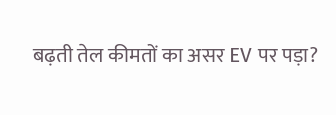बढ़ती तेल कीमतों का असर EV पर पड़ा?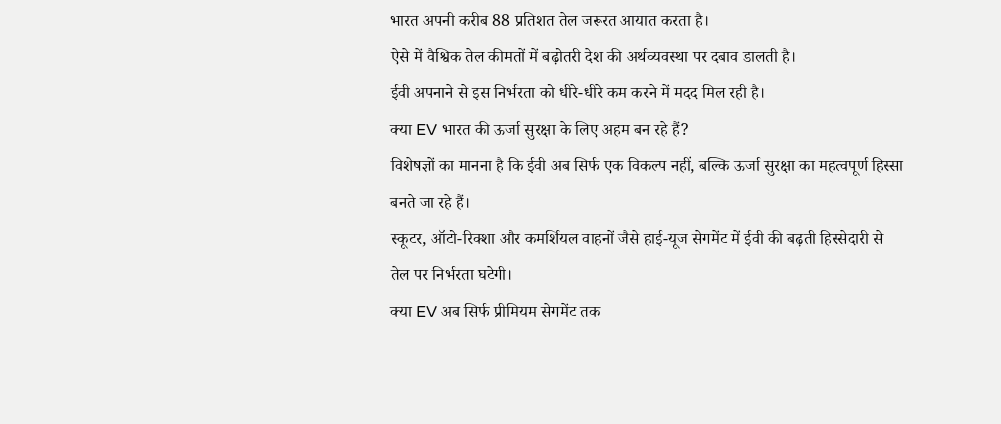भारत अपनी करीब 88 प्रतिशत तेल जरूरत आयात करता है।
ऐसे में वैश्विक तेल कीमतों में बढ़ोतरी देश की अर्थव्यवस्था पर दबाव डालती है।
ईवी अपनाने से इस निर्भरता को धीरे-धीरे कम करने में मदद मिल रही है।
क्या EV भारत की ऊर्जा सुरक्षा के लिए अहम बन रहे हैं?
विशेषज्ञों का मानना है कि ईवी अब सिर्फ एक विकल्प नहीं, बल्कि ऊर्जा सुरक्षा का महत्वपूर्ण हिस्सा बनते जा रहे हैं।
स्कूटर, ऑटो-रिक्शा और कमर्शियल वाहनों जैसे हाई-यूज सेगमेंट में ईवी की बढ़ती हिस्सेदारी से तेल पर निर्भरता घटेगी।
क्या EV अब सिर्फ प्रीमियम सेगमेंट तक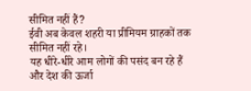सीमित नहीं हैं?
ईवी अब केवल शहरी या प्रीमियम ग्राहकों तक सीमित नहीं रहे।
यह धीरे-धीरे आम लोगों की पसंद बन रहे हैं और देश की ऊर्जा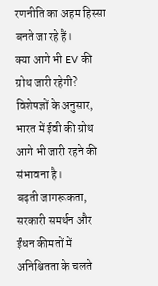रणनीति का अहम हिस्सा बनते जा रहे हैं।
क्या आगे भी EV की ग्रोथ जारी रहेगी?
विशेषज्ञों के अनुसार, भारत में ईवी की ग्रोथ आगे भी जारी रहने की संभावना है।
बढ़ती जागरूकता, सरकारी समर्थन और ईंधन कीमतों में अनिश्चितता के चलते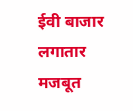ईवी बाजार लगातार मजबूत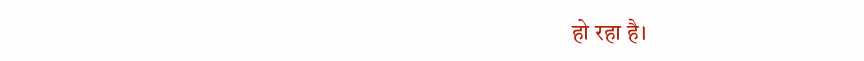हो रहा है।